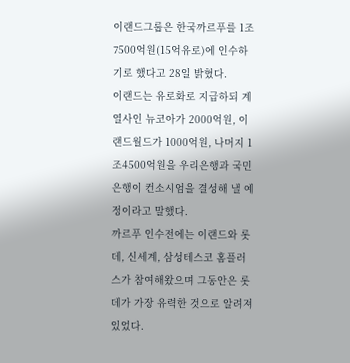이랜드그룹은 한국까르푸를 1조7500억원(15억유로)에 인수하기로 했다고 28일 밝혔다.
이랜드는 유로화로 지급하되 계열사인 뉴코아가 2000억원, 이랜드월드가 1000억원, 나머지 1조4500억원을 우리은행과 국민은행이 컨소시엄을 결성해 낼 예정이라고 말했다.
까르푸 인수전에는 이랜드와 롯데, 신세계, 삼성테스코 홈플러스가 참여해왔으며 그동안은 롯데가 가장 유력한 것으로 알려져 있었다.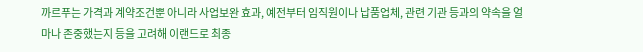까르푸는 가격과 계약조건뿐 아니라 사업보완 효과, 예전부터 임직원이나 납품업체, 관련 기관 등과의 약속을 얼마나 존중했는지 등을 고려해 이랜드로 최종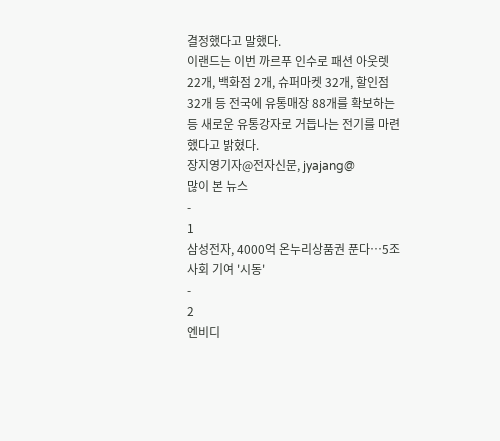결정했다고 말했다.
이랜드는 이번 까르푸 인수로 패션 아웃렛 22개, 백화점 2개, 슈퍼마켓 32개, 할인점 32개 등 전국에 유통매장 88개를 확보하는 등 새로운 유통강자로 거듭나는 전기를 마련했다고 밝혔다.
장지영기자@전자신문, jyajang@
많이 본 뉴스
-
1
삼성전자, 4000억 온누리상품권 푼다…5조 사회 기여 '시동'
-
2
엔비디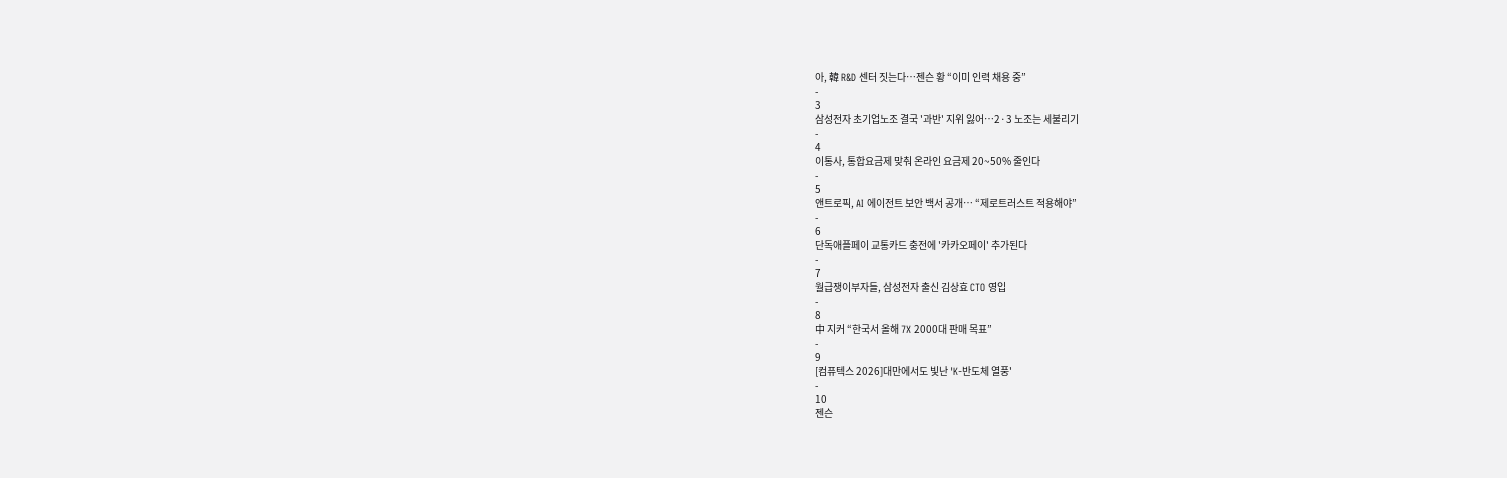아, 韓 R&D 센터 짓는다…젠슨 황 “이미 인력 채용 중”
-
3
삼성전자 초기업노조 결국 '과반' 지위 잃어…2·3 노조는 세불리기
-
4
이통사, 통합요금제 맞춰 온라인 요금제 20~50% 줄인다
-
5
앤트로픽, AI 에이전트 보안 백서 공개… “제로트러스트 적용해야”
-
6
단독애플페이 교통카드 충전에 '카카오페이' 추가된다
-
7
월급쟁이부자들, 삼성전자 출신 김상효 CTO 영입
-
8
中 지커 “한국서 올해 7X 2000대 판매 목표”
-
9
[컴퓨텍스 2026]대만에서도 빛난 'K-반도체 열풍'
-
10
젠슨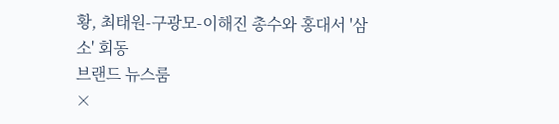황, 최태원-구광모-이해진 총수와 홍대서 '삼소' 회동
브랜드 뉴스룸
×